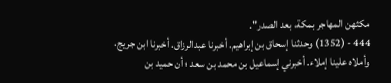مكثهن المهاجر بمكة، بعد الصدر".
444 - (1352) وحدثنا إسحاق بن إبراهيم. أخبرنا عبدالرزاق. أخبرنا ابن جريج. وأملاه علينا إملاء. أخبرني إسماعيل بن محمد بن سعد ؛ أن حميد بن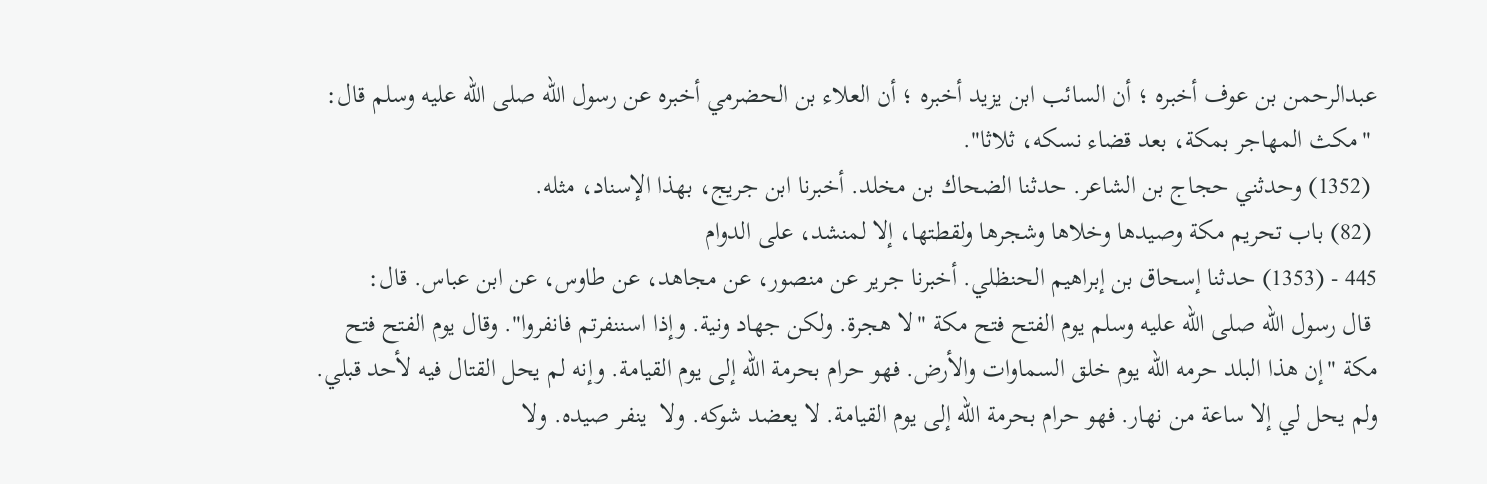عبدالرحمن بن عوف أخبره ؛ أن السائب ابن يزيد أخبره ؛ أن العلاء بن الحضرمي أخبره عن رسول الله صلى الله عليه وسلم قال:
 "مكث المهاجر بمكة، بعد قضاء نسكه، ثلاثا".
 (1352) وحدثني حجاج بن الشاعر. حدثنا الضحاك بن مخلد. أخبرنا ابن جريج، بهذا الإسناد، مثله.
 (82) باب تحريم مكة وصيدها وخلاها وشجرها ولقطتها، إلا لمنشد، على الدوام
445 - (1353) حدثنا إسحاق بن إبراهيم الحنظلي. أخبرنا جرير عن منصور، عن مجاهد، عن طاوس، عن ابن عباس. قال:
 قال رسول الله صلى الله عليه وسلم يوم الفتح فتح مكة "لا هجرة. ولكن جهاد ونية. وإذا اسننفرتم فانفروا". وقال يوم الفتح فتح مكة "إن هذا البلد حرمه الله يوم خلق السماوات والأرض. فهو حرام بحرمة الله إلى يوم القيامة. وإنه لم يحل القتال فيه لأحد قبلي. ولم يحل لي إلا ساعة من نهار. فهو حرام بحرمة الله إلى يوم القيامة. لا يعضد شوكه. ولا  ينفر صيده. ولا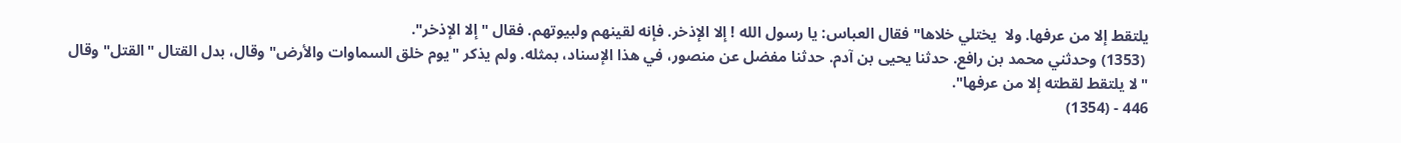يلتقط إلا من عرفها. ولا  يختلي خلاها" فقال العباس: يا رسول الله ! إلا الإذخر. فإنه لقينهم ولبيوتهم. فقال "إلا الإذخر".
 (1353) وحدثني محمد بن رافع. حدثنا يحيى بن آدم. حدثنا مفضل عن منصور، في هذا الإسناد، بمثله. ولم يذكر "يوم خلق السماوات والأرض" وقال، بدل القتال "القتل" وقال "لا يلتقط لقطته إلا من عرفها".
446 - (1354)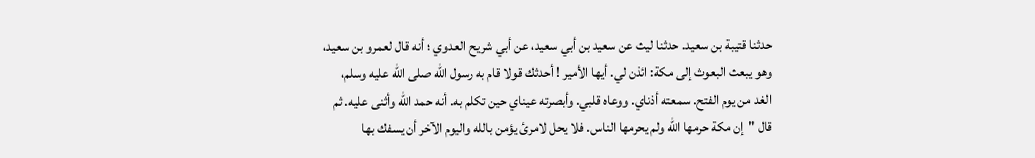حدثنا قتيبة بن سعيد. حدثنا ليث عن سعيد بن أبي سعيد، عن أبي شريح العدوي ؛ أنه قال لعمرو بن سعيد، وهو يبعث البعوث إلى مكة: ائذن لي. أيها الأمير ! أحدثك قولا قام به رسول الله صلى الله عليه وسلم، الغد من يوم الفتح. سمعته أذناي. ووعاه قلبي. وأبصرته عيناي حين تكلم به. أنه حمد الله وأثنى عليه. ثم قال "إن مكة حرمها الله ولم يحرمها الناس. فلا يحل لامرئ يؤمن بالله واليوم الآخر أن يسفك بها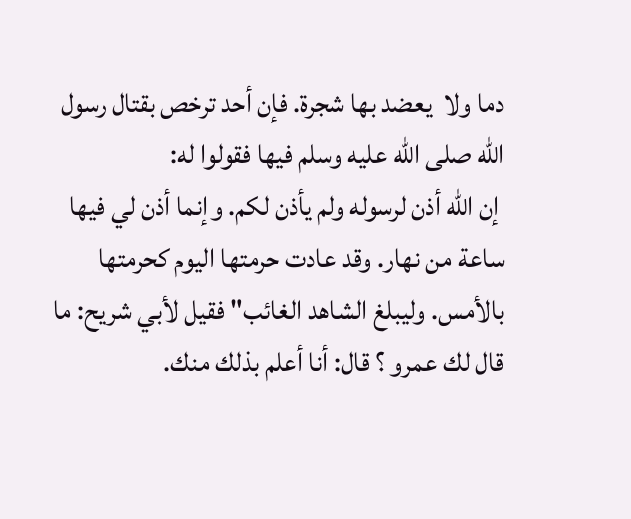دما ولا  يعضد بها شجرة. فإن أحد ترخص بقتال رسول الله صلى الله عليه وسلم فيها فقولوا له:
 إن الله أذن لرسوله ولم يأذن لكم. وإنما أذن لي فيها ساعة من نهار. وقد عادت حرمتها اليوم كحرمتها بالأمس. وليبلغ الشاهد الغائب" فقيل لأبي شريح: ما قال لك عمرو ؟ قال: أنا أعلم بذلك منك.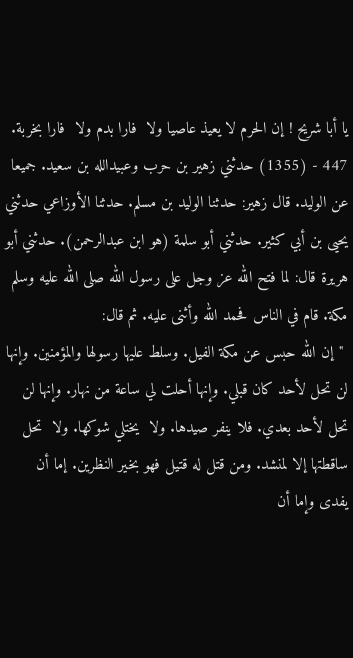يا أبا شريح ! إن الحرم لا يعيذ عاصيا ولا  فارا بدم ولا  فارا بخربة.
447 - (1355) حدثني زهير بن حرب وعبيدالله بن سعيد. جميعا عن الوليد. قال زهير: حدثنا الوليد بن مسلم. حدثنا الأوزاعي حدثني يحيى بن أبي كثير. حدثني أبو سلمة (هو ابن عبدالرحمن). حدثني أبو هريرة قال: لما فتح الله عز وجل على رسول الله صلى الله عليه وسلم مكة. قام في الناس فحمد الله وأثنى عليه. ثم قال:
 "إن الله حبس عن مكة الفيل. وسلط عليها رسولها والمؤمنين. وإنها لن تحل لأحد كان قبلي. وإنها أحلت لي ساعة من نهار. وإنها لن تحل لأحد بعدي. فلا ينفر صيدها. ولا  يختلي شوكها. ولا  تحل ساقطتها إلا لمنشد. ومن قتل له قتيل فهو بخير النظرين. إما أن يفدى وإما أن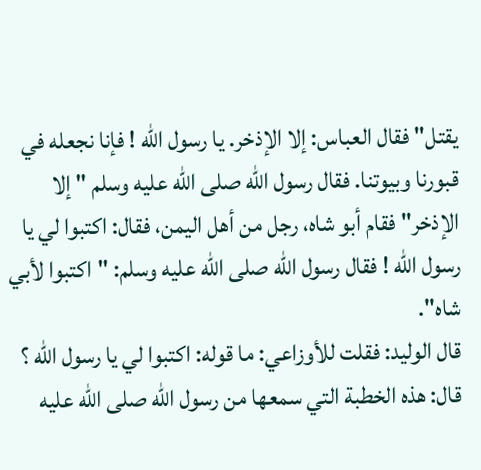يقتل" فقال العباس: إلا الإذخر. يا رسول الله ! فإنا نجعله في قبورنا وبيوتنا. فقال رسول الله صلى الله عليه وسلم " إلا الإذخر" فقام أبو شاه، رجل من أهل اليمن، فقال: اكتبوا لي يا رسول الله ! فقال رسول الله صلى الله عليه وسلم: "اكتبوا لأبي شاه".
قال الوليد: فقلت للأوزاعي: ما قوله: اكتبوا لي يا رسول الله ؟ قال: هذه الخطبة التي سمعها من رسول الله صلى الله عليه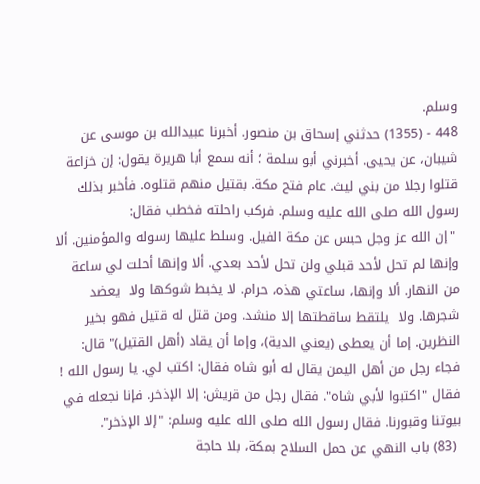وسلم.
448 - (1355) حدثني إسحاق بن منصور. أخبرنا عبيدالله بن موسى عن شيبان، عن يحيى. أخبرني أبو سلمة ؛ أنه سمع أبا هريرة يقول: إن خزاعة قتلوا رجلا من بني ليث. عام فتح مكة. بقتيل منهم قتلوه. فأخبر بذلك رسول الله صلى الله عليه وسلم. فركب راحلته فخطب فقال:
 "إن الله عز وجل حبس عن مكة الفيل. وسلط عليها رسوله والمؤمنين. ألا وإنها لم تحل لأحد قبلي ولن تحل لأحد بعدي. ألا وإنها أحلت لي ساعة من النهار. ألا وإنها، ساعتي هذه، حرام. لا يخبط شوكها ولا  يعضد شجرها. ولا  يلتقط ساقطتها إلا منشد. ومن قتل له قتيل فهو بخير النظرين. إما أن يعطى (يعني الدية)، وإما أن يقاد (أهل القتيل)" قال: فجاء رجل من أهل اليمن يقال له أبو شاه فقال: اكتب لي. يا رسول الله ! فقال "اكتبوا لأبي شاه". فقال رجل من قريش: إلا الإذخر. فإنا نجعله في بيوتنا وقبورنا. فقال رسول الله صلى الله عليه وسلم: "إلا الإذخر".
 (83) باب النهي عن حمل السلاح بمكة، بلا حاجة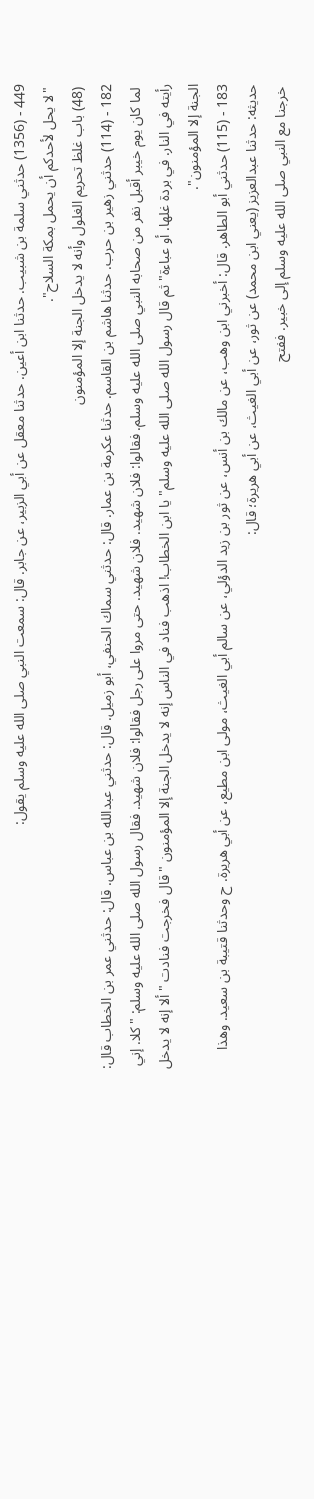449 - (1356) حدثني سلمة بن شبيب. حدثنا ابن أعين. حدثنا معقل عن أبي الزبير، عن جابر. قال: سمعت النبي صلى الله عليه وسلم يقول:
 "لا يحل لأحدكم أن يحمل بمكة السلاح".
 (48) باب غلظ تحريم الغلول وأنه لا يدخل الجنة إلا المؤمنون
182 - (114) حدثني زهير بن حرب. حدثنا هاشم بن القاسم. حدثنا عكرمة بن عمار. قال: حدثني سماك الحنفي، أبو زميل. قال: حدثني عبدالله بن عباس. قال: حدثني عمر بن الخطاب قال:
 لما كان يوم خيبر أقبل نفر من صحابه النبي صلى الله عليه وسلم. فقالوا: فلان شهيد. فلان شهيد. حتى مروا على رجل فقالوا: فلان شهيد. فقال رسول الله صلى الله عليه وسلم: "كلا. إني رأيته في النار. في بردة غلها. أو عباءة" ثم قال رسول الله صلى الله عليه وسلم" يا ابن الخطاب! اذهب فناد في الناس إنه لا يدخل الجنة إلا المؤمنون "قال فخرجت فنادت "ألا إنه لا يدخل الجنة إلا المؤمنون".
183 - (115) حدثني أبو الطاهر. قال: أخبرني ابن وهب، عن مالك بن أنس، عن ثور بن زيد الدؤلي، عن سالم أبي الغيث، مولى ابن مطيع، عن أبي هريرة. ح وحدثنا قتيبة بن سعيد. وهذا حديثه: حدثنا عبدالعزيز (يعني ابن محمد) عن ثور، عن أبي الغيث، عن أبي هريرة؛ قال:
 خرجنا مع النبي صلى الله عليه وسلم إلى خبير. ففتح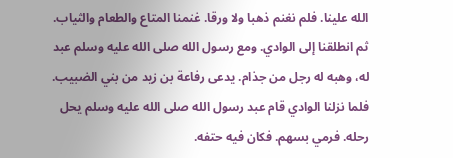الله علينا. فلم نغنم ذهبا ولا ورقا. غنمنا المتاع والطعام والثياب. ثم انطلقنا إلى الوادي. ومع رسول الله صلى الله عليه وسلم عبد له، وهبه له رجل من جذام. يدعى رفاعة بن زيد من بني الضبيب. فلما نزلنا الوادي قام عبد رسول الله صلى الله عليه وسلم يحل رحله. فرمي بسهم. فكان فيه حتفه.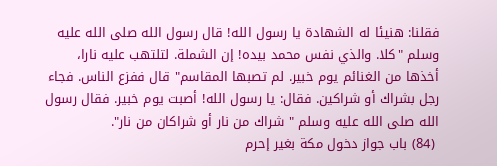فقلنا: هنيئا له الشهادة يا رسول الله! قال رسول الله صلى الله عليه وسلم "كلا. والذي نفس محمد بيده! إن الشملة. لتلتهب عليه نارا، أخذها من الغنائم يوم خبير. لم تصبها المقاسم" قال ففزع الناس. فجاء رجل بشراك أو شراكين. فقال: يا رسول الله! أصبت يوم خبير. فقال رسول الله صلى الله عليه وسلم " شراك من نار أو شراكان من نار".
 (84) باب جواز دخول مكة بغير إحرم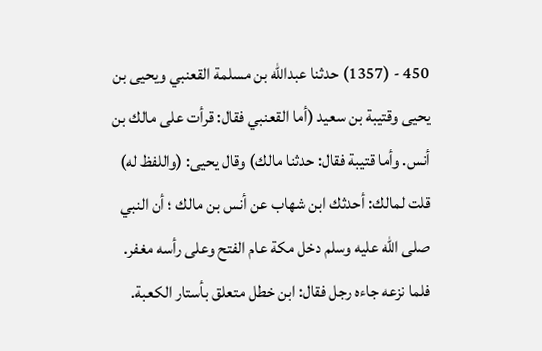450 - (1357) حدثنا عبدالله بن مسلمة القعنبي ويحيى بن يحيى وقتيبة بن سعيد (أما القعنبي فقال: قرأت على مالك بن أنس. وأما قتيبة فقال: حدثنا مالك) وقال يحيى: (واللفظ له) قلت لمالك: أحدثك ابن شهاب عن أنس بن مالك ؛ أن النبي صلى الله عليه وسلم دخل مكة عام الفتح وعلى رأسه مغفر. فلما نزعه جاءه رجل فقال: ابن خطل متعلق بأستار الكعبة.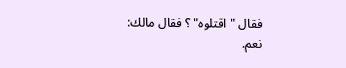فقال "اقتلوه" ؟ فقال مالك: نعم.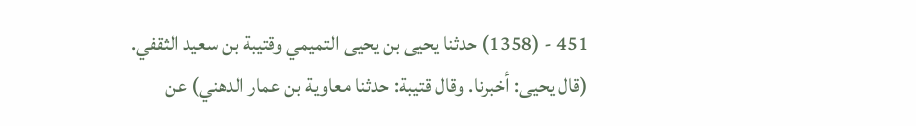451 - (1358) حدثنا يحيى بن يحيى التميمي وقتيبة بن سعيد الثقفي. (قال يحيى: أخبرنا. وقال قتيبة: حدثنا معاوية بن عمار الدهني) عن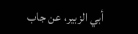أبي الزبير، عن جاب